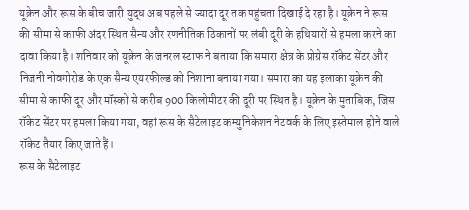यूक्रेन और रूस के बीच जारी युद्ध अब पहले से ज्यादा दूर तक पहुंचता दिखाई दे रहा है। यूक्रेन ने रूस की सीमा से काफी अंदर स्थित सैन्य और रणनीतिक ठिकानों पर लंबी दूरी के हथियारों से हमला करने का दावा किया है। शनिवार को यूक्रेन के जनरल स्टाफ ने बताया कि समारा क्षेत्र के प्रोग्रेस रॉकेट सेंटर और निजनी नोवगोरोड के एक सैन्य एयरफील्ड को निशाना बनाया गया। समारा का यह इलाका यूक्रेन की सीमा से काफी दूर और मॉस्को से करीब 900 किलोमीटर की दूरी पर स्थित है। यूक्रेन के मुताबिक, जिस रॉकेट सेंटर पर हमला किया गया, वहां रूस के सैटेलाइट कम्युनिकेशन नेटवर्क के लिए इस्तेमाल होने वाले रॉकेट तैयार किए जाते हैं।
रूस के सैटेलाइट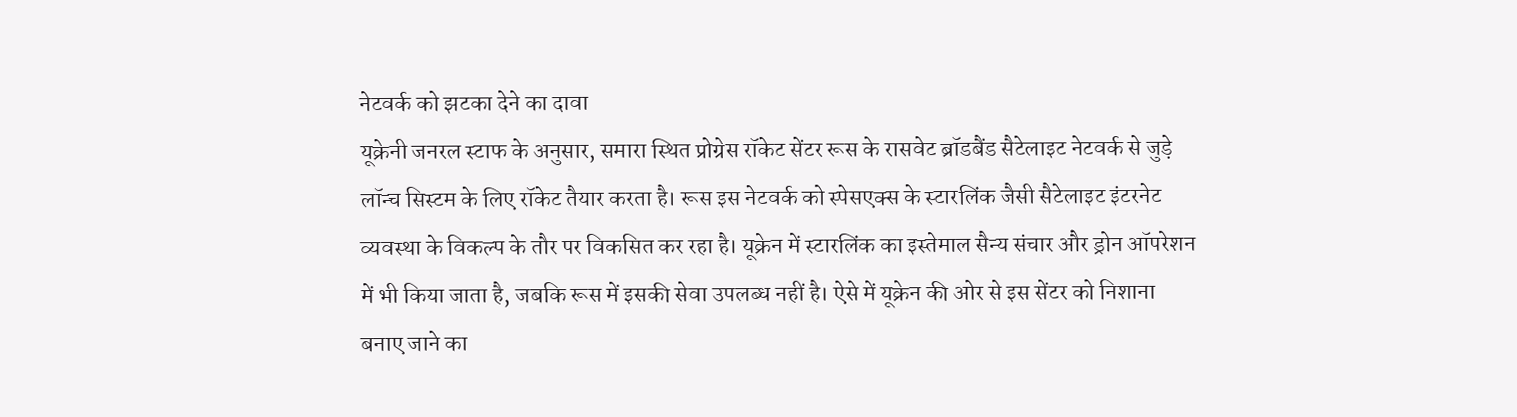नेटवर्क को झटका देने का दावा
यूक्रेनी जनरल स्टाफ के अनुसार, समारा स्थित प्रोग्रेस रॉकेट सेंटर रूस के रासवेट ब्रॉडबैंड सैटेलाइट नेटवर्क से जुड़े लॉन्च सिस्टम के लिए रॉकेट तैयार करता है। रूस इस नेटवर्क को स्पेसएक्स के स्टारलिंक जैसी सैटेलाइट इंटरनेट व्यवस्था के विकल्प के तौर पर विकसित कर रहा है। यूक्रेन में स्टारलिंक का इस्तेमाल सैन्य संचार और ड्रोन ऑपरेशन में भी किया जाता है, जबकि रूस में इसकी सेवा उपलब्ध नहीं है। ऐसे में यूक्रेन की ओर से इस सेंटर को निशाना बनाए जाने का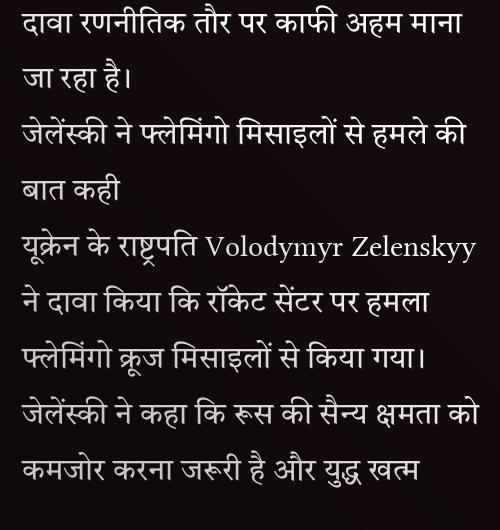दावा रणनीतिक तौर पर काफी अहम माना जा रहा है।
जेलेंस्की ने फ्लेमिंगो मिसाइलों से हमले की बात कही
यूक्रेन के राष्ट्रपति Volodymyr Zelenskyy ने दावा किया कि रॉकेट सेंटर पर हमला फ्लेमिंगो क्रूज मिसाइलों से किया गया। जेलेंस्की ने कहा कि रूस की सैन्य क्षमता को कमजोर करना जरूरी है और युद्ध खत्म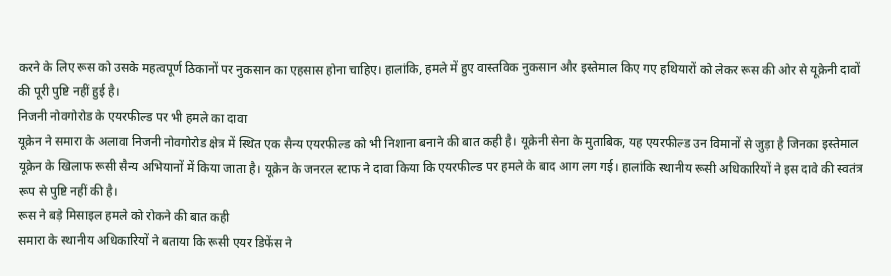करने के लिए रूस को उसके महत्वपूर्ण ठिकानों पर नुकसान का एहसास होना चाहिए। हालांकि, हमले में हुए वास्तविक नुकसान और इस्तेमाल किए गए हथियारों को लेकर रूस की ओर से यूक्रेनी दावों की पूरी पुष्टि नहीं हुई है।
निजनी नोवगोरोड के एयरफील्ड पर भी हमले का दावा
यूक्रेन ने समारा के अलावा निजनी नोवगोरोड क्षेत्र में स्थित एक सैन्य एयरफील्ड को भी निशाना बनाने की बात कही है। यूक्रेनी सेना के मुताबिक, यह एयरफील्ड उन विमानों से जुड़ा है जिनका इस्तेमाल यूक्रेन के खिलाफ रूसी सैन्य अभियानों में किया जाता है। यूक्रेन के जनरल स्टाफ ने दावा किया कि एयरफील्ड पर हमले के बाद आग लग गई। हालांकि स्थानीय रूसी अधिकारियों ने इस दावे की स्वतंत्र रूप से पुष्टि नहीं की है।
रूस ने बड़े मिसाइल हमले को रोकने की बात कही
समारा के स्थानीय अधिकारियों ने बताया कि रूसी एयर डिफेंस ने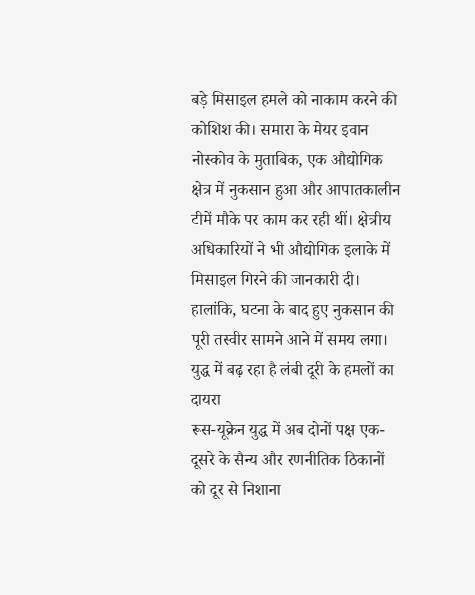बड़े मिसाइल हमले को नाकाम करने की कोशिश की। समारा के मेयर इवान नोस्कोव के मुताबिक, एक औद्योगिक क्षेत्र में नुकसान हुआ और आपातकालीन टीमें मौके पर काम कर रही थीं। क्षेत्रीय अधिकारियों ने भी औद्योगिक इलाके में मिसाइल गिरने की जानकारी दी। हालांकि, घटना के बाद हुए नुकसान की पूरी तस्वीर सामने आने में समय लगा।
युद्ध में बढ़ रहा है लंबी दूरी के हमलों का दायरा
रूस-यूक्रेन युद्ध में अब दोनों पक्ष एक-दूसरे के सैन्य और रणनीतिक ठिकानों को दूर से निशाना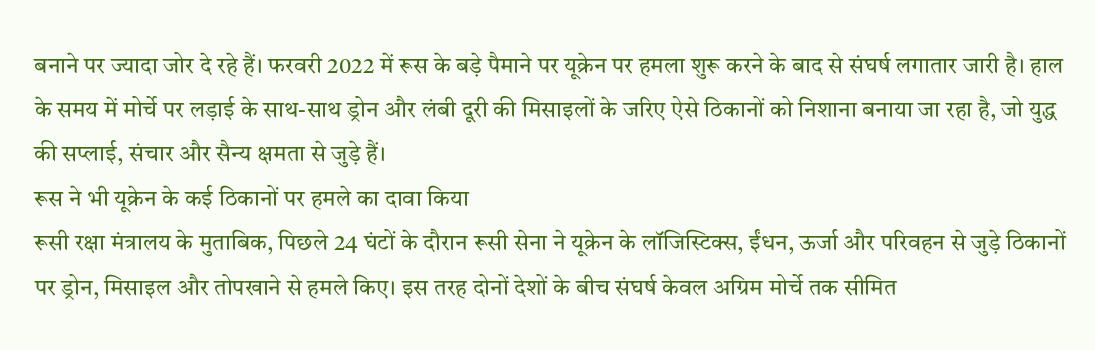बनाने पर ज्यादा जोर दे रहे हैं। फरवरी 2022 में रूस के बड़े पैमाने पर यूक्रेन पर हमला शुरू करने के बाद से संघर्ष लगातार जारी है। हाल के समय में मोर्चे पर लड़ाई के साथ-साथ ड्रोन और लंबी दूरी की मिसाइलों के जरिए ऐसे ठिकानों को निशाना बनाया जा रहा है, जो युद्ध की सप्लाई, संचार और सैन्य क्षमता से जुड़े हैं।
रूस ने भी यूक्रेन के कई ठिकानों पर हमले का दावा किया
रूसी रक्षा मंत्रालय के मुताबिक, पिछले 24 घंटों के दौरान रूसी सेना ने यूक्रेन के लॉजिस्टिक्स, ईंधन, ऊर्जा और परिवहन से जुड़े ठिकानों पर ड्रोन, मिसाइल और तोपखाने से हमले किए। इस तरह दोनों देशों के बीच संघर्ष केवल अग्रिम मोर्चे तक सीमित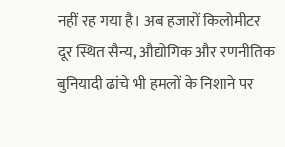नहीं रह गया है। अब हजारों किलोमीटर दूर स्थित सैन्य, औद्योगिक और रणनीतिक बुनियादी ढांचे भी हमलों के निशाने पर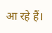आ रहे हैं।